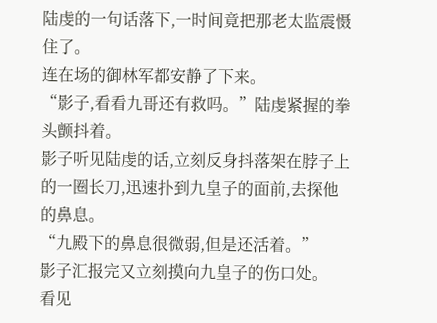陆虔的一句话落下,一时间竟把那老太监震慑住了。
连在场的御林军都安静了下来。
“影子,看看九哥还有救吗。”陆虔紧握的拳头颤抖着。
影子听见陆虔的话,立刻反身抖落架在脖子上的一圈长刀,迅速扑到九皇子的面前,去探他的鼻息。
“九殿下的鼻息很微弱,但是还活着。”
影子汇报完又立刻摸向九皇子的伤口处。
看见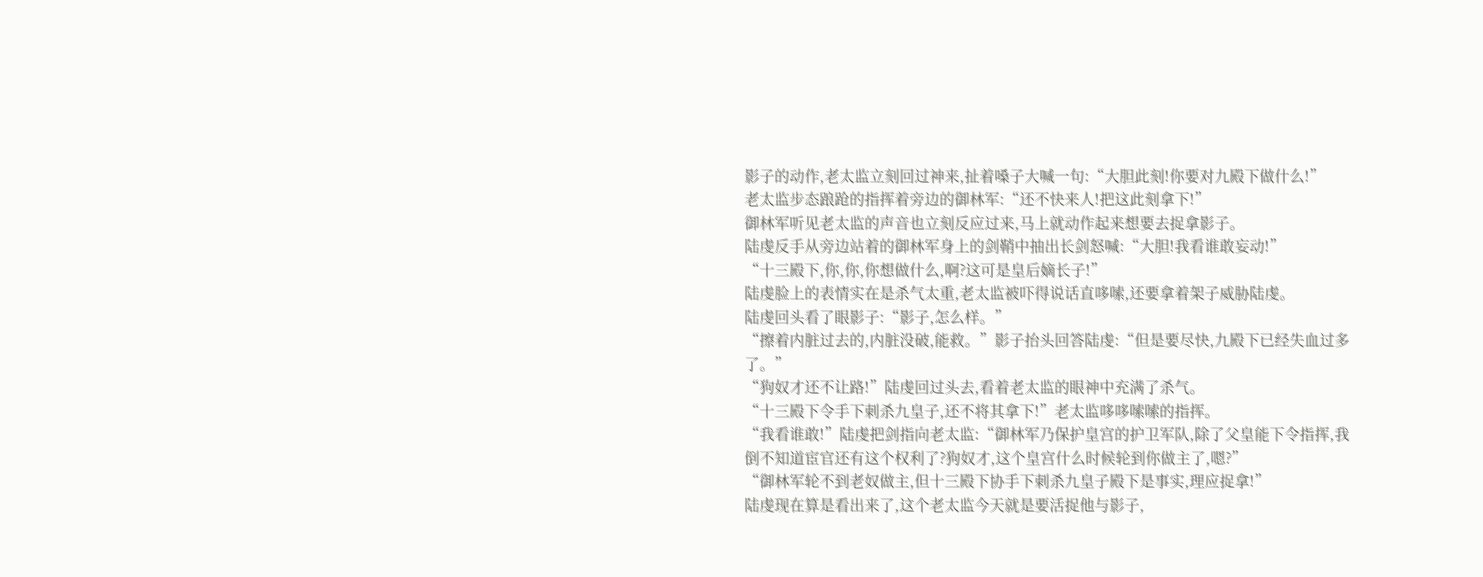影子的动作,老太监立刻回过神来,扯着嗓子大喊一句:“大胆此刻!你要对九殿下做什么!”
老太监步态踉跄的指挥着旁边的御林军:“还不快来人!把这此刻拿下!”
御林军听见老太监的声音也立刻反应过来,马上就动作起来想要去捉拿影子。
陆虔反手从旁边站着的御林军身上的剑鞘中抽出长剑怒喊:“大胆!我看谁敢妄动!”
“十三殿下,你,你,你想做什么,啊?这可是皇后嫡长子!”
陆虔脸上的表情实在是杀气太重,老太监被吓得说话直哆嗦,还要拿着架子威胁陆虔。
陆虔回头看了眼影子:“影子,怎么样。”
“擦着内脏过去的,内脏没破,能救。”影子抬头回答陆虔:“但是要尽快,九殿下已经失血过多了。”
“狗奴才还不让路!”陆虔回过头去,看着老太监的眼神中充满了杀气。
“十三殿下令手下刺杀九皇子,还不将其拿下!”老太监哆哆嗦嗦的指挥。
“我看谁敢!”陆虔把剑指向老太监:“御林军乃保护皇宫的护卫军队,除了父皇能下令指挥,我倒不知道宦官还有这个权利了?狗奴才,这个皇宫什么时候轮到你做主了,嗯?”
“御林军轮不到老奴做主,但十三殿下协手下刺杀九皇子殿下是事实,理应捉拿!”
陆虔现在算是看出来了,这个老太监今天就是要活捉他与影子,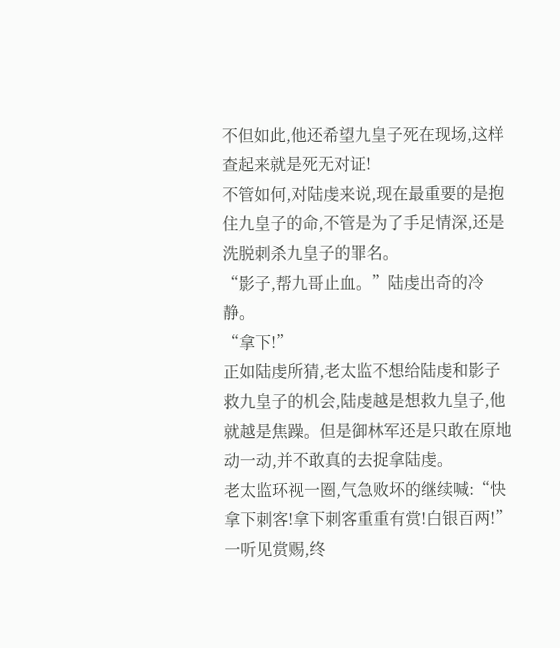不但如此,他还希望九皇子死在现场,这样查起来就是死无对证!
不管如何,对陆虔来说,现在最重要的是抱住九皇子的命,不管是为了手足情深,还是洗脱刺杀九皇子的罪名。
“影子,帮九哥止血。”陆虔出奇的冷静。
“拿下!”
正如陆虔所猜,老太监不想给陆虔和影子救九皇子的机会,陆虔越是想救九皇子,他就越是焦躁。但是御林军还是只敢在原地动一动,并不敢真的去捉拿陆虔。
老太监环视一圈,气急败坏的继续喊:“快拿下刺客!拿下刺客重重有赏!白银百两!”
一听见赏赐,终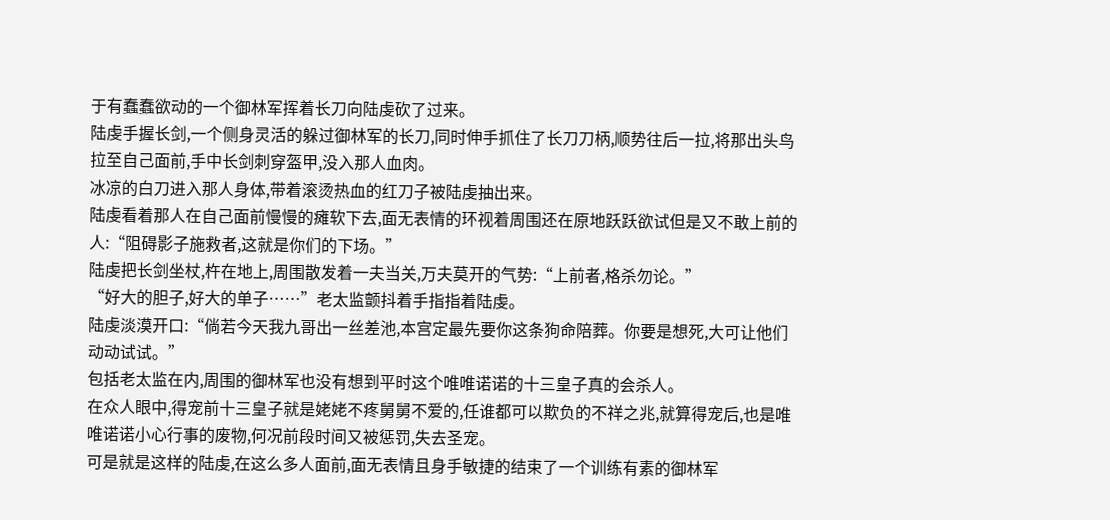于有蠢蠢欲动的一个御林军挥着长刀向陆虔砍了过来。
陆虔手握长剑,一个侧身灵活的躲过御林军的长刀,同时伸手抓住了长刀刀柄,顺势往后一拉,将那出头鸟拉至自己面前,手中长剑刺穿盔甲,没入那人血肉。
冰凉的白刀进入那人身体,带着滚烫热血的红刀子被陆虔抽出来。
陆虔看着那人在自己面前慢慢的瘫软下去,面无表情的环视着周围还在原地跃跃欲试但是又不敢上前的人:“阻碍影子施救者,这就是你们的下场。”
陆虔把长剑坐杖,杵在地上,周围散发着一夫当关,万夫莫开的气势:“上前者,格杀勿论。”
“好大的胆子,好大的单子……”老太监颤抖着手指指着陆虔。
陆虔淡漠开口:“倘若今天我九哥出一丝差池,本宫定最先要你这条狗命陪葬。你要是想死,大可让他们动动试试。”
包括老太监在内,周围的御林军也没有想到平时这个唯唯诺诺的十三皇子真的会杀人。
在众人眼中,得宠前十三皇子就是姥姥不疼舅舅不爱的,任谁都可以欺负的不祥之兆,就算得宠后,也是唯唯诺诺小心行事的废物,何况前段时间又被惩罚,失去圣宠。
可是就是这样的陆虔,在这么多人面前,面无表情且身手敏捷的结束了一个训练有素的御林军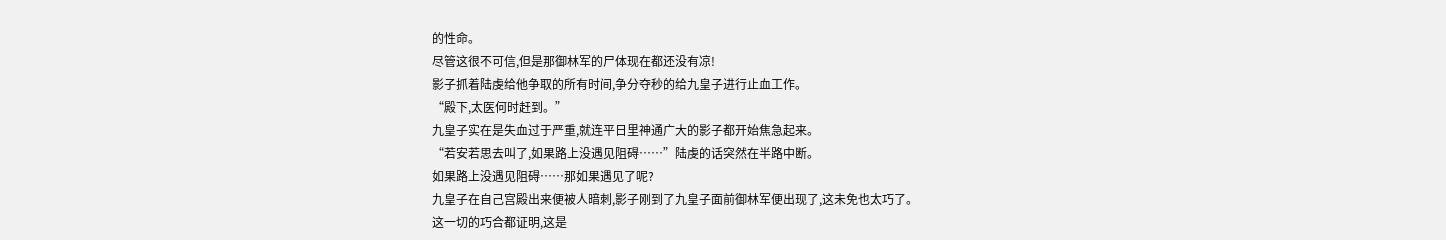的性命。
尽管这很不可信,但是那御林军的尸体现在都还没有凉!
影子抓着陆虔给他争取的所有时间,争分夺秒的给九皇子进行止血工作。
“殿下,太医何时赶到。”
九皇子实在是失血过于严重,就连平日里神通广大的影子都开始焦急起来。
“若安若思去叫了,如果路上没遇见阻碍……”陆虔的话突然在半路中断。
如果路上没遇见阻碍……那如果遇见了呢?
九皇子在自己宫殿出来便被人暗刺,影子刚到了九皇子面前御林军便出现了,这未免也太巧了。
这一切的巧合都证明,这是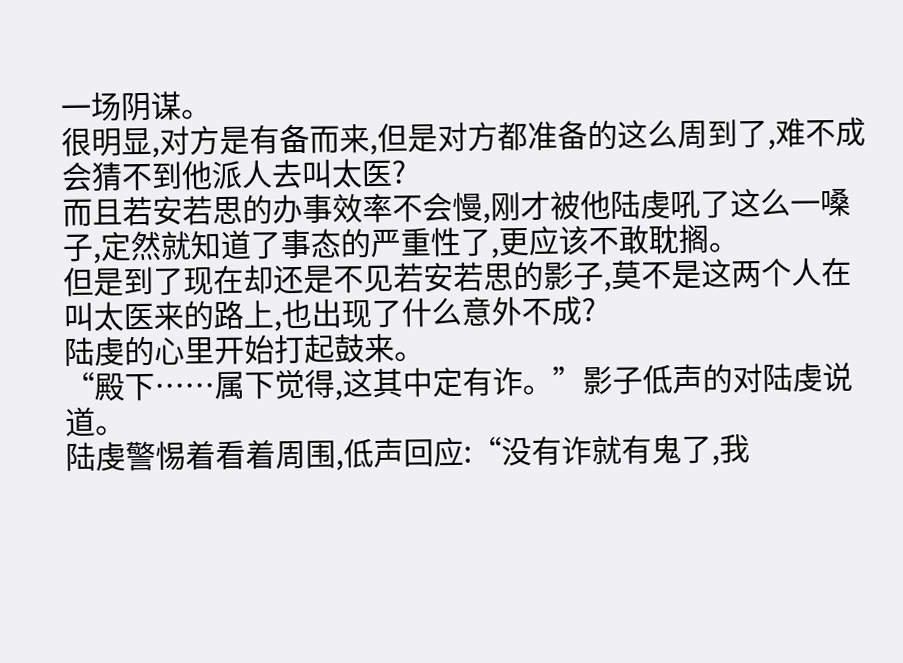一场阴谋。
很明显,对方是有备而来,但是对方都准备的这么周到了,难不成会猜不到他派人去叫太医?
而且若安若思的办事效率不会慢,刚才被他陆虔吼了这么一嗓子,定然就知道了事态的严重性了,更应该不敢耽搁。
但是到了现在却还是不见若安若思的影子,莫不是这两个人在叫太医来的路上,也出现了什么意外不成?
陆虔的心里开始打起鼓来。
“殿下……属下觉得,这其中定有诈。”影子低声的对陆虔说道。
陆虔警惕着看着周围,低声回应:“没有诈就有鬼了,我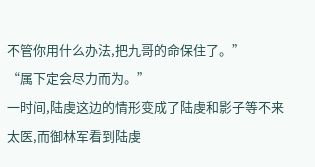不管你用什么办法,把九哥的命保住了。”
“属下定会尽力而为。”
一时间,陆虔这边的情形变成了陆虔和影子等不来太医,而御林军看到陆虔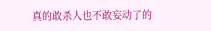真的敢杀人也不敢妄动了的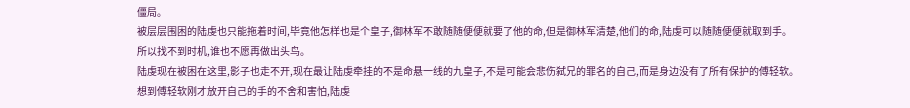僵局。
被层层围困的陆虔也只能拖着时间,毕竟他怎样也是个皇子,御林军不敢随随便便就要了他的命,但是御林军清楚,他们的命,陆虔可以随随便便就取到手。
所以找不到时机,谁也不愿再做出头鸟。
陆虔现在被困在这里,影子也走不开,现在最让陆虔牵挂的不是命悬一线的九皇子,不是可能会悲伤弑兄的罪名的自己,而是身边没有了所有保护的傅轻软。
想到傅轻软刚才放开自己的手的不舍和害怕,陆虔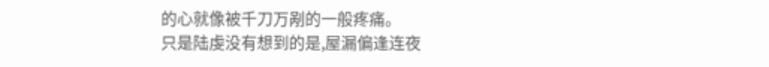的心就像被千刀万剐的一般疼痛。
只是陆虔没有想到的是,屋漏偏逢连夜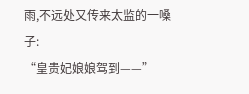雨,不远处又传来太监的一嗓子:
“皇贵妃娘娘驾到——”